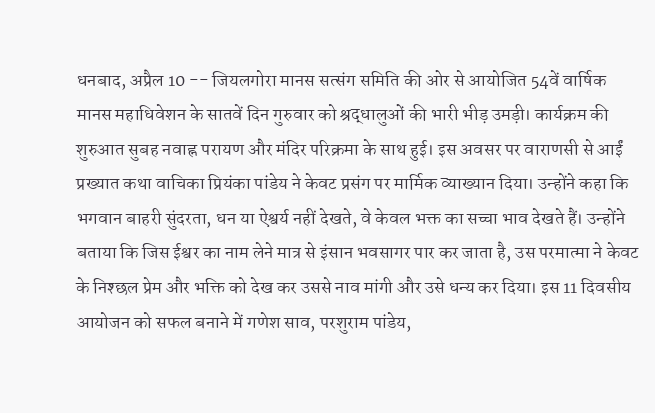धनबाद, अप्रैल 10 -- जियलगोरा मानस सत्संग समिति की ओर से आयोजित 54वें वार्षिक मानस महाधिवेशन के सातवें दिन गुरुवार को श्रद्धालुओं की भारी भीड़ उमड़ी। कार्यक्रम की शुरुआत सुबह नवाह्न परायण और मंदिर परिक्रमा के साथ हुई। इस अवसर पर वाराणसी से आईं प्रख्यात कथा वाचिका प्रियंका पांडेय ने केवट प्रसंग पर मार्मिक व्याख्यान दिया। उन्होंने कहा कि भगवान बाहरी सुंदरता, धन या ऐश्वर्य नहीं देखते, वे केवल भक्त का सच्चा भाव देखते हैं। उन्होंने बताया कि जिस ईश्वर का नाम लेने मात्र से इंसान भवसागर पार कर जाता है, उस परमात्मा ने केवट के निश्छल प्रेम और भक्ति को देख कर उससे नाव मांगी और उसे धन्य कर दिया। इस 11 दिवसीय आयोजन को सफल बनाने में गणेश साव, परशुराम पांडेय,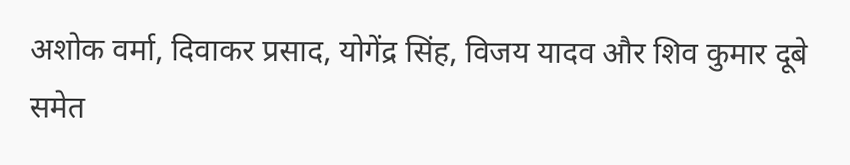अशोक वर्मा, दिवाकर प्रसाद, योगेंद्र सिंह, विजय यादव और शिव कुमार दूबे समेत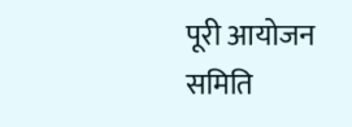पूरी आयोजन समिति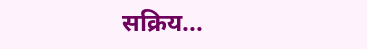सक्रिय...